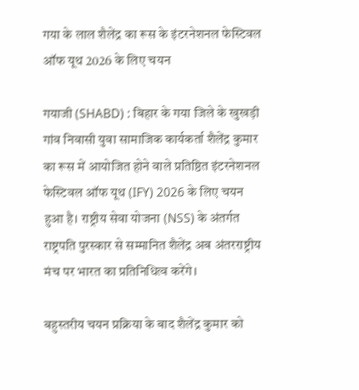गया के लाल शैलेंद्र का रूस के इंटरनेशनल फेस्टिवल ऑफ यूथ 2026 के लिए चयन

गयाजी (SHABD) : बिहार के गया जिले के खुखड़ी गांव निवासी युवा सामाजिक कार्यकर्ता शैलेंद्र कुमार का रूस में आयोजित होने वाले प्रतिष्ठित इंटरनेशनल फेस्टिवल ऑफ यूथ (IFY) 2026 के लिए चयन हुआ है। राष्ट्रीय सेवा योजना (NSS) के अंतर्गत राष्ट्रपति पुरस्कार से सम्मानित शैलेंद्र अब अंतरराष्ट्रीय मंच पर भारत का प्रतिनिधित्व करेंगे।

बहुस्तरीय चयन प्रक्रिया के बाद शैलेंद्र कुमार को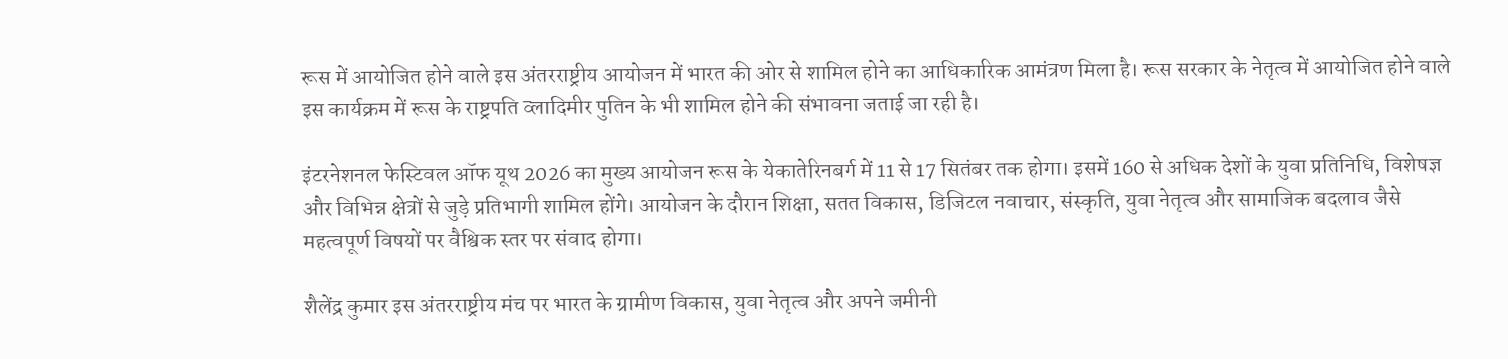रूस में आयोजित होने वाले इस अंतरराष्ट्रीय आयोजन में भारत की ओर से शामिल होने का आधिकारिक आमंत्रण मिला है। रूस सरकार के नेतृत्व में आयोजित होने वाले इस कार्यक्रम में रूस के राष्ट्रपति व्लादिमीर पुतिन के भी शामिल होने की संभावना जताई जा रही है।

इंटरनेशनल फेस्टिवल ऑफ यूथ 2026 का मुख्य आयोजन रूस के येकातेरिनबर्ग में 11 से 17 सितंबर तक होगा। इसमें 160 से अधिक देशों के युवा प्रतिनिधि, विशेषज्ञ और विभिन्न क्षेत्रों से जुड़े प्रतिभागी शामिल होंगे। आयोजन के दौरान शिक्षा, सतत विकास, डिजिटल नवाचार, संस्कृति, युवा नेतृत्व और सामाजिक बदलाव जैसे महत्वपूर्ण विषयों पर वैश्विक स्तर पर संवाद होगा।

शैलेंद्र कुमार इस अंतरराष्ट्रीय मंच पर भारत के ग्रामीण विकास, युवा नेतृत्व और अपने जमीनी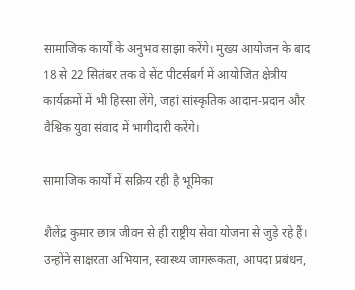सामाजिक कार्यों के अनुभव साझा करेंगे। मुख्य आयोजन के बाद 18 से 22 सितंबर तक वे सेंट पीटर्सबर्ग में आयोजित क्षेत्रीय कार्यक्रमों में भी हिस्सा लेंगे, जहां सांस्कृतिक आदान-प्रदान और वैश्विक युवा संवाद में भागीदारी करेंगे।

सामाजिक कार्यों में सक्रिय रही है भूमिका

शैलेंद्र कुमार छात्र जीवन से ही राष्ट्रीय सेवा योजना से जुड़े रहे हैं। उन्होंने साक्षरता अभियान, स्वास्थ्य जागरूकता, आपदा प्रबंधन,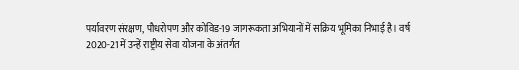पर्यावरण संरक्षण, पौधरोपण और कोविड-19 जागरूकता अभियानों में सक्रिय भूमिका निभाई है। वर्ष 2020-21 में उन्हें राष्ट्रीय सेवा योजना के अंतर्गत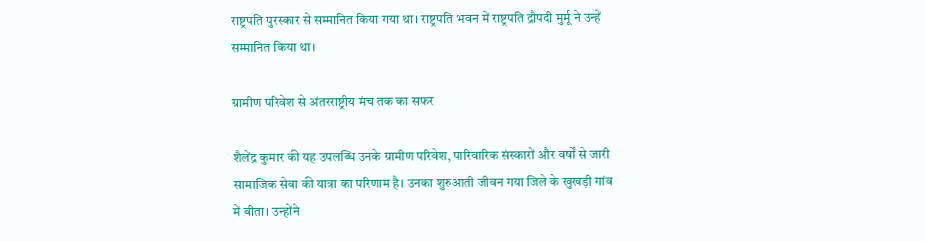राष्ट्रपति पुरस्कार से सम्मानित किया गया था। राष्ट्रपति भवन में राष्ट्रपति द्रौपदी मुर्मू ने उन्हें सम्मानित किया था।

ग्रामीण परिवेश से अंतरराष्ट्रीय मंच तक का सफर

शैलेंद्र कुमार की यह उपलब्धि उनके ग्रामीण परिवेश, पारिवारिक संस्कारों और वर्षों से जारी सामाजिक सेवा की यात्रा का परिणाम है। उनका शुरुआती जीवन गया जिले के खुखड़ी गांव में बीता। उन्होंने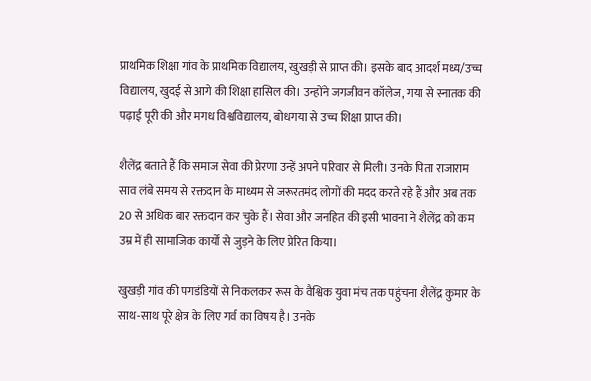प्राथमिक शिक्षा गांव के प्राथमिक विद्यालय, खुखड़ी से प्राप्त की। इसके बाद आदर्श मध्य/उच्च विद्यालय, खुदई से आगे की शिक्षा हासिल की। उन्होंने जगजीवन कॉलेज, गया से स्नातक की पढ़ाई पूरी की और मगध विश्वविद्यालय, बोधगया से उच्च शिक्षा प्राप्त की।

शैलेंद्र बताते हैं कि समाज सेवा की प्रेरणा उन्हें अपने परिवार से मिली। उनके पिता राजाराम साव लंबे समय से रक्तदान के माध्यम से जरूरतमंद लोगों की मदद करते रहे हैं और अब तक 20 से अधिक बार रक्तदान कर चुके हैं। सेवा और जनहित की इसी भावना ने शैलेंद्र को कम उम्र में ही सामाजिक कार्यों से जुड़ने के लिए प्रेरित किया।

खुखड़ी गांव की पगडंडियों से निकलकर रूस के वैश्विक युवा मंच तक पहुंचना शैलेंद्र कुमार के साथ-साथ पूरे क्षेत्र के लिए गर्व का विषय है। उनके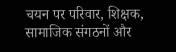चयन पर परिवार, शिक्षक, सामाजिक संगठनों और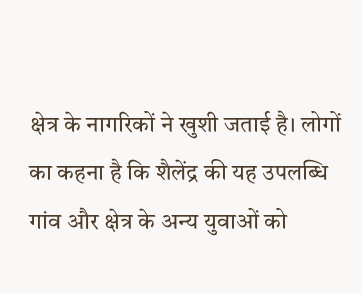क्षेत्र के नागरिकों ने खुशी जताई है। लोगों का कहना है कि शैलेंद्र की यह उपलब्धि गांव और क्षेत्र के अन्य युवाओं को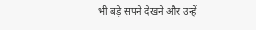भी बड़े सपने देखने और उन्हें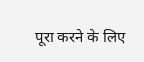पूरा करने के लिए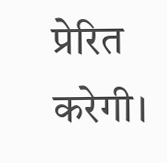प्रेरित करेगी।